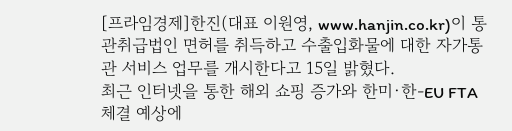[프라임경제]한진(대표 이원영, www.hanjin.co.kr)이 통관취급법인 면허를 취득하고 수출입화물에 대한 자가통관 서비스 업무를 개시한다고 15일 밝혔다.
최근 인터넷을 통한 해외 쇼핑 증가와 한미∙한-EU FTA 체결 예상에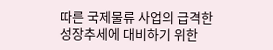따른 국제물류 사업의 급격한 성장추세에 대비하기 위한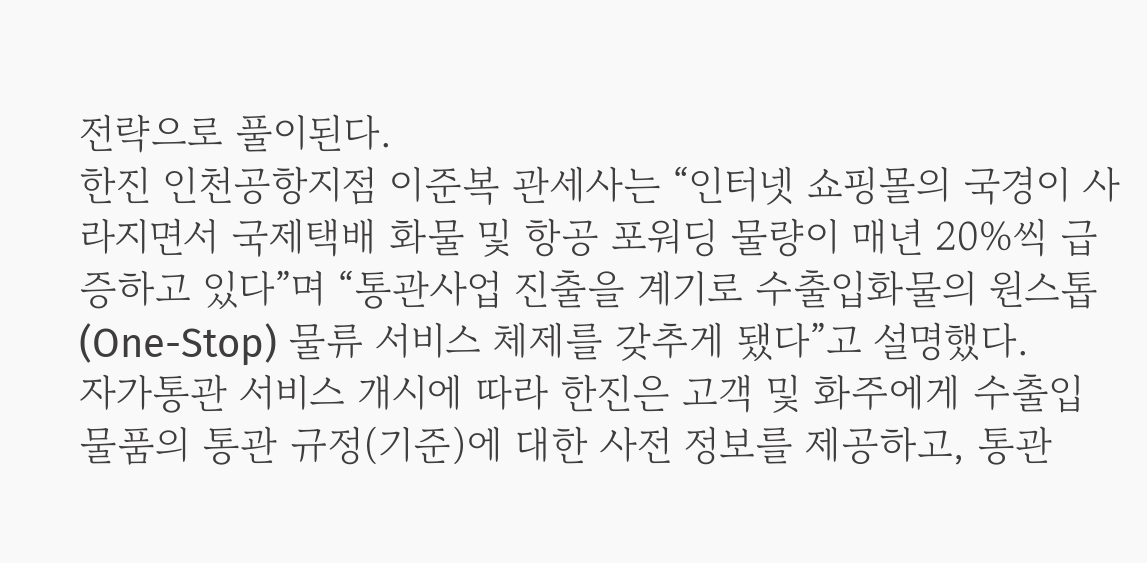전략으로 풀이된다.
한진 인천공항지점 이준복 관세사는 “인터넷 쇼핑몰의 국경이 사라지면서 국제택배 화물 및 항공 포워딩 물량이 매년 20%씩 급증하고 있다”며 “통관사업 진출을 계기로 수출입화물의 원스톱(One-Stop) 물류 서비스 체제를 갖추게 됐다”고 설명했다.
자가통관 서비스 개시에 따라 한진은 고객 및 화주에게 수출입 물품의 통관 규정(기준)에 대한 사전 정보를 제공하고, 통관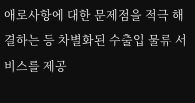애로사항에 대한 문제점을 적극 해결하는 등 차별화된 수출입 물류 서비스를 제공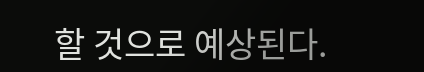할 것으로 예상된다.